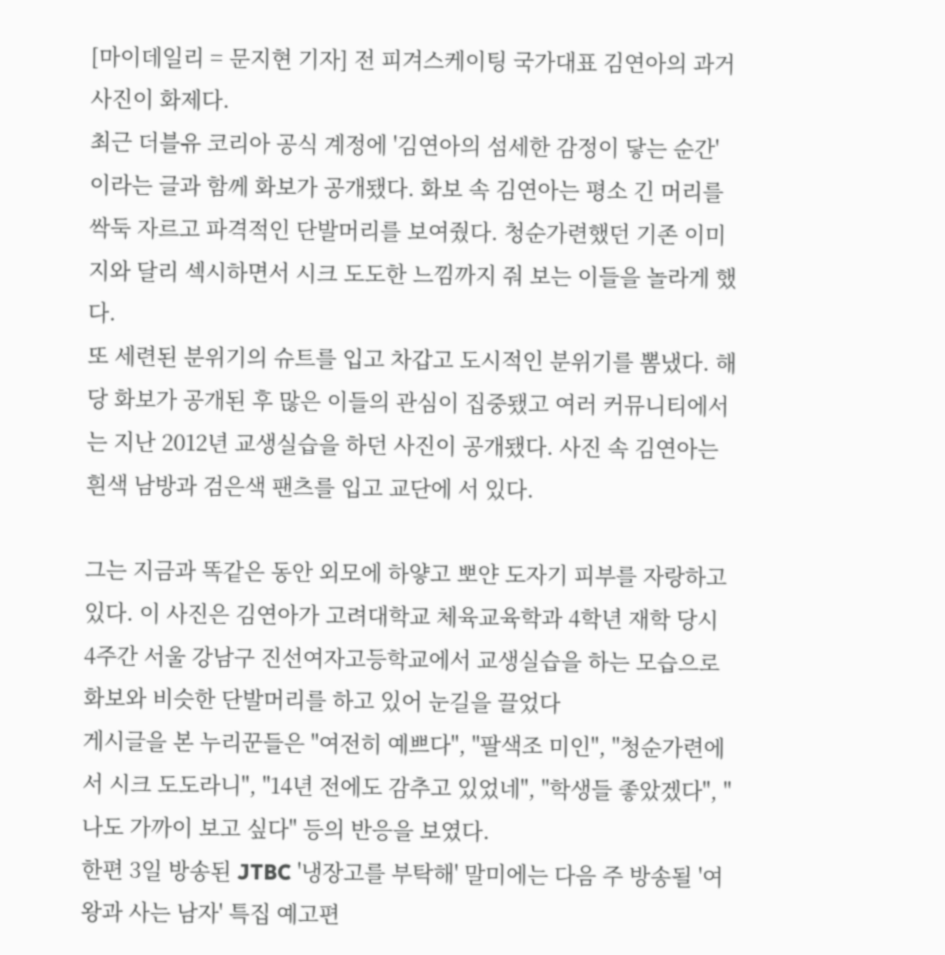[마이데일리 = 문지현 기자] 전 피겨스케이팅 국가대표 김연아의 과거 사진이 화제다.
최근 더블유 코리아 공식 계정에 '김연아의 섬세한 감정이 닿는 순간'이라는 글과 함께 화보가 공개됐다. 화보 속 김연아는 평소 긴 머리를 싹둑 자르고 파격적인 단발머리를 보여줬다. 청순가련했던 기존 이미지와 달리 섹시하면서 시크 도도한 느낌까지 줘 보는 이들을 놀라게 했다.
또 세련된 분위기의 슈트를 입고 차갑고 도시적인 분위기를 뽐냈다. 해당 화보가 공개된 후 많은 이들의 관심이 집중됐고 여러 커뮤니티에서는 지난 2012년 교생실습을 하던 사진이 공개됐다. 사진 속 김연아는 흰색 남방과 검은색 팬츠를 입고 교단에 서 있다.

그는 지금과 똑같은 동안 외모에 하얗고 뽀얀 도자기 피부를 자랑하고 있다. 이 사진은 김연아가 고려대학교 체육교육학과 4학년 재학 당시 4주간 서울 강남구 진선여자고등학교에서 교생실습을 하는 모습으로 화보와 비슷한 단발머리를 하고 있어 눈길을 끌었다
게시글을 본 누리꾼들은 "여전히 예쁘다", "팔색조 미인", "청순가련에서 시크 도도라니", "14년 전에도 감추고 있었네", "학생들 좋았겠다", "나도 가까이 보고 싶다" 등의 반응을 보였다.
한편 3일 방송된 JTBC '냉장고를 부탁해' 말미에는 다음 주 방송될 '여왕과 사는 남자' 특집 예고편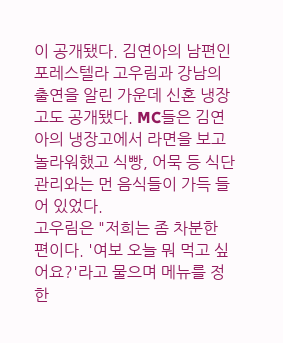이 공개됐다. 김연아의 남편인 포레스텔라 고우림과 강남의 출연을 알린 가운데 신혼 냉장고도 공개됐다. MC들은 김연아의 냉장고에서 라면을 보고 놀라워했고 식빵, 어묵 등 식단 관리와는 먼 음식들이 가득 들어 있었다.
고우림은 "저희는 좀 차분한 편이다. '여보 오늘 뭐 먹고 싶어요?'라고 물으며 메뉴를 정한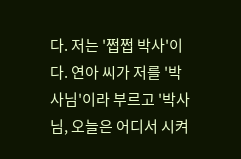다. 저는 '쩝쩝 박사'이다. 연아 씨가 저를 '박사님'이라 부르고 '박사님, 오늘은 어디서 시켜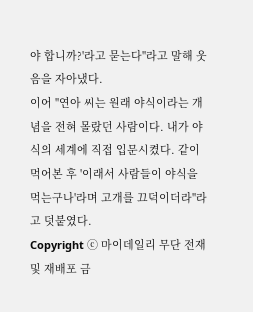야 합니까?'라고 묻는다"라고 말해 웃음을 자아냈다.
이어 "연아 씨는 원래 야식이라는 개념을 전혀 몰랐던 사람이다. 내가 야식의 세계에 직접 입문시켰다. 같이 먹어본 후 '이래서 사람들이 야식을 먹는구나'라며 고개를 끄덕이더라"라고 덧붙였다.
Copyright ⓒ 마이데일리 무단 전재 및 재배포 금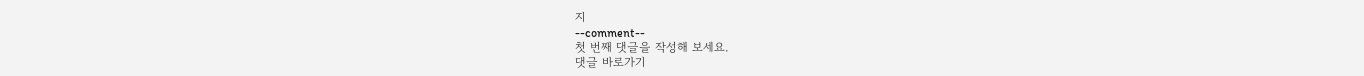지
--comment--
첫 번째 댓글을 작성해 보세요.
댓글 바로가기